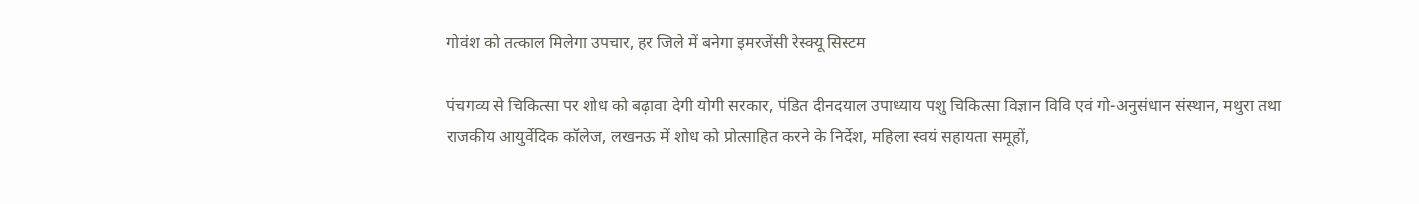गोवंश को तत्काल मिलेगा उपचार, हर जिले में बनेगा इमरजेंसी रेस्क्यू सिस्टम

पंचगव्य से चिकित्सा पर शोध को बढ़ावा देगी योगी सरकार, पंडित दीनदयाल उपाध्याय पशु चिकित्सा विज्ञान विवि एवं गो-अनुसंधान संस्थान, मथुरा तथा राजकीय आयुर्वेदिक कॉलेज, लखनऊ में शोध को प्रोत्साहित करने के निर्देश, महिला स्वयं सहायता समूहों,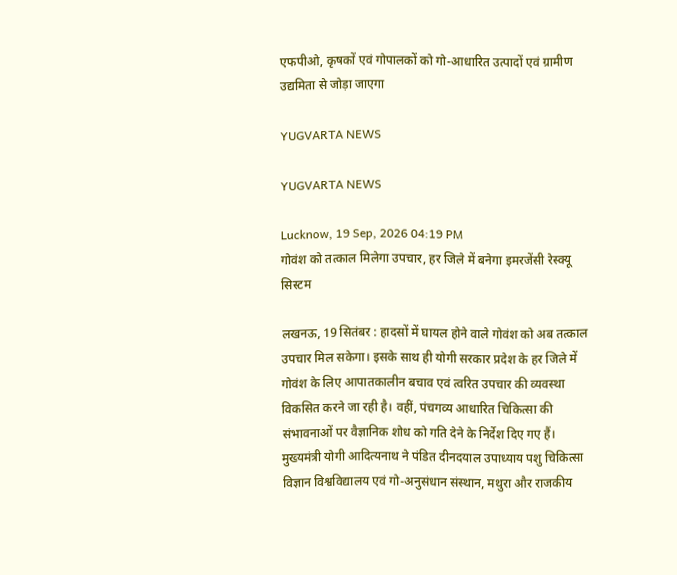एफपीओ, कृषकों एवं गोपालकों को गो-आधारित उत्पादों एवं ग्रामीण उद्यमिता से जोड़ा जाएगा

YUGVARTA NEWS

YUGVARTA NEWS

Lucknow, 19 Sep, 2026 04:19 PM
गोवंश को तत्काल मिलेगा उपचार, हर जिले में बनेगा इमरजेंसी रेस्क्यू सिस्टम

लखनऊ, 19 सितंबर : हादसों में घायल होने वाले गोवंश को अब तत्काल उपचार मिल सकेगा। इसके साथ ही योगी सरकार प्रदेश के हर जिले में गोवंश के लिए आपातकालीन बचाव एवं त्वरित उपचार की व्यवस्था विकसित करने जा रही है। वहीं, पंचगव्य आधारित चिकित्सा की संभावनाओं पर वैज्ञानिक शोध को गति देने के निर्देश दिए गए हैं। मुख्यमंत्री योगी आदित्यनाथ ने पंडित दीनदयाल उपाध्याय पशु चिकित्सा विज्ञान विश्वविद्यालय एवं गो-अनुसंधान संस्थान, मथुरा और राजकीय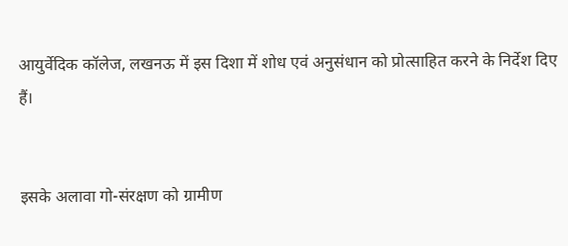आयुर्वेदिक कॉलेज, लखनऊ में इस दिशा में शोध एवं अनुसंधान को प्रोत्साहित करने के निर्देश दिए हैं।


इसके अलावा गो-संरक्षण को ग्रामीण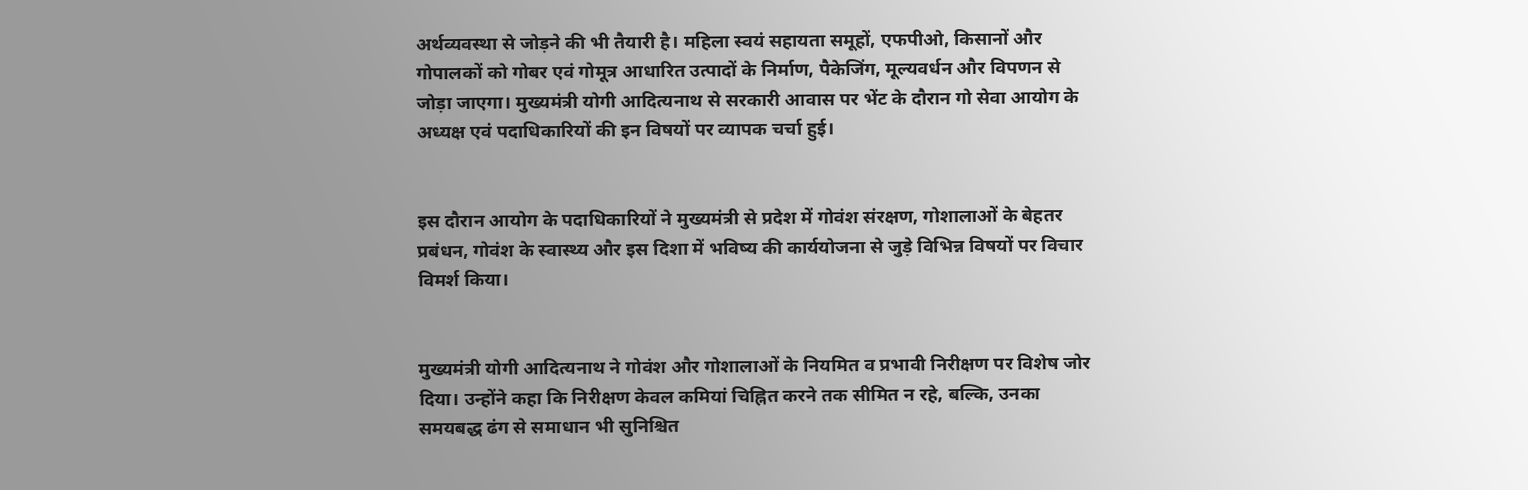अर्थव्यवस्था से जोड़ने की भी तैयारी है। महिला स्वयं सहायता समूहों, एफपीओ, किसानों और गोपालकों को गोबर एवं गोमूत्र आधारित उत्पादों के निर्माण, पैकेजिंग, मूल्यवर्धन और विपणन से जोड़ा जाएगा। मुख्यमंत्री योगी आदित्यनाथ से सरकारी आवास पर भेंट के दौरान गो सेवा आयोग के अध्यक्ष एवं पदाधिकारियों की इन विषयों पर व्यापक चर्चा हुई।


इस दौरान आयोग के पदाधिकारियों ने मुख्यमंत्री से प्रदेश में गोवंश संरक्षण, गोशालाओं के बेहतर प्रबंधन, गोवंश के स्वास्थ्य और इस दिशा में भविष्य की कार्ययोजना से जुड़े विभिन्न विषयों पर विचार विमर्श किया।


मुख्यमंत्री योगी आदित्यनाथ ने गोवंश और गोशालाओं के नियमित व प्रभावी निरीक्षण पर विशेष जोर दिया। उन्होंने कहा कि निरीक्षण केवल कमियां चिह्नित करने तक सीमित न रहे, बल्कि, उनका समयबद्ध ढंग से समाधान भी सुनिश्चित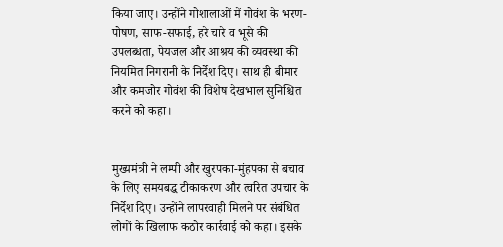किया जाए। उन्होंने गोशालाओं में गोवंश के भरण-पोषण, साफ-सफाई, हरे चारे व भूसे की उपलब्धता, पेयजल और आश्रय की व्यवस्था की नियमित निगरानी के निर्देश दिए। साथ ही बीमार और कमजोर गोवंश की विशेष देखभाल सुनिश्चित करने को कहा।


मुख्यमंत्री ने लम्पी और खुरपका-मुंहपका से बचाव के लिए समयबद्ध टीकाकरण और त्वरित उपचार के निर्देश दिए। उन्होंने लापरवाही मिलने पर संबंधित लोगों के खिलाफ कठोर कार्रवाई को कहा। इसके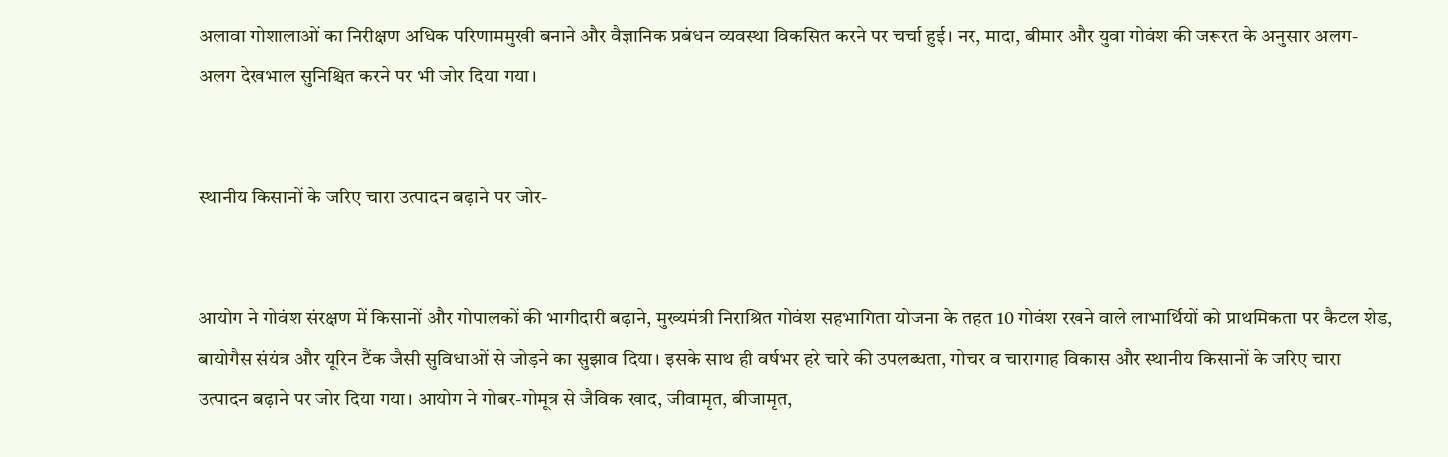अलावा गोशालाओं का निरीक्षण अधिक परिणाममुखी बनाने और वैज्ञानिक प्रबंधन व्यवस्था विकसित करने पर चर्चा हुई। नर, मादा, बीमार और युवा गोवंश की जरूरत के अनुसार अलग-अलग देखभाल सुनिश्चित करने पर भी जोर दिया गया।


स्थानीय किसानों के जरिए चारा उत्पादन बढ़ाने पर जोर-


आयोग ने गोवंश संरक्षण में किसानों और गोपालकों की भागीदारी बढ़ाने, मुख्यमंत्री निराश्रित गोवंश सहभागिता योजना के तहत 10 गोवंश रखने वाले लाभार्थियों को प्राथमिकता पर कैटल शेड, बायोगैस संयंत्र और यूरिन टैंक जैसी सुविधाओं से जोड़ने का सुझाव दिया। इसके साथ ही वर्षभर हरे चारे की उपलब्धता, गोचर व चारागाह विकास और स्थानीय किसानों के जरिए चारा उत्पादन बढ़ाने पर जोर दिया गया। आयोग ने गोबर-गोमूत्र से जैविक खाद, जीवामृत, बीजामृत,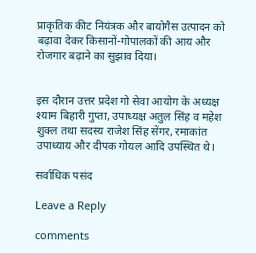प्राकृतिक कीट नियंत्रक और बायोगैस उत्पादन को बढ़ावा देकर किसानों-गोपालकों की आय और रोजगार बढ़ाने का सुझाव दिया।


इस दौरान उत्तर प्रदेश गो सेवा आयोग के अध्यक्ष श्याम बिहारी गुप्ता, उपाध्यक्ष अतुल सिंह व महेश शुक्ल तथा सदस्य राजेश सिंह सेंगर, रमाकांत उपाध्याय और दीपक गोयल आदि उपस्थित थे।

सर्वाधिक पसंद

Leave a Reply

comments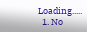Loading.....
  1. No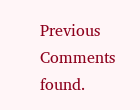Previous Comments found.